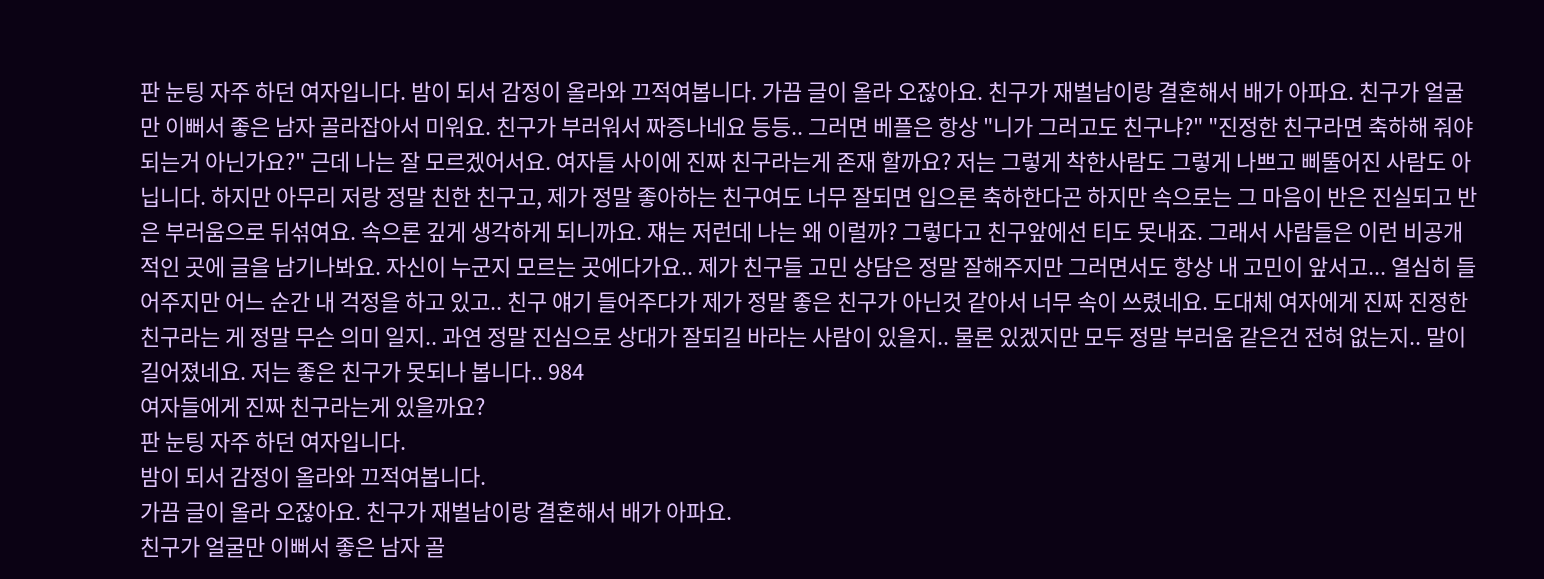판 눈팅 자주 하던 여자입니다. 밤이 되서 감정이 올라와 끄적여봅니다. 가끔 글이 올라 오잖아요. 친구가 재벌남이랑 결혼해서 배가 아파요. 친구가 얼굴만 이뻐서 좋은 남자 골라잡아서 미워요. 친구가 부러워서 짜증나네요 등등.. 그러면 베플은 항상 "니가 그러고도 친구냐?" "진정한 친구라면 축하해 줘야 되는거 아닌가요?" 근데 나는 잘 모르겠어서요. 여자들 사이에 진짜 친구라는게 존재 할까요? 저는 그렇게 착한사람도 그렇게 나쁘고 삐뚤어진 사람도 아닙니다. 하지만 아무리 저랑 정말 친한 친구고, 제가 정말 좋아하는 친구여도 너무 잘되면 입으론 축하한다곤 하지만 속으로는 그 마음이 반은 진실되고 반은 부러움으로 뒤섞여요. 속으론 깊게 생각하게 되니까요. 쟤는 저런데 나는 왜 이럴까? 그렇다고 친구앞에선 티도 못내죠. 그래서 사람들은 이런 비공개적인 곳에 글을 남기나봐요. 자신이 누군지 모르는 곳에다가요.. 제가 친구들 고민 상담은 정말 잘해주지만 그러면서도 항상 내 고민이 앞서고... 열심히 들어주지만 어느 순간 내 걱정을 하고 있고.. 친구 얘기 들어주다가 제가 정말 좋은 친구가 아닌것 같아서 너무 속이 쓰렸네요. 도대체 여자에게 진짜 진정한 친구라는 게 정말 무슨 의미 일지.. 과연 정말 진심으로 상대가 잘되길 바라는 사람이 있을지.. 물론 있겠지만 모두 정말 부러움 같은건 전혀 없는지.. 말이 길어졌네요. 저는 좋은 친구가 못되나 봅니다.. 984
여자들에게 진짜 친구라는게 있을까요?
판 눈팅 자주 하던 여자입니다.
밤이 되서 감정이 올라와 끄적여봅니다.
가끔 글이 올라 오잖아요. 친구가 재벌남이랑 결혼해서 배가 아파요.
친구가 얼굴만 이뻐서 좋은 남자 골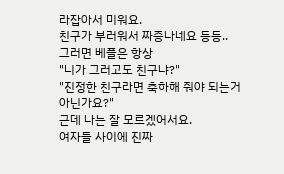라잡아서 미워요.
친구가 부러워서 짜증나네요 등등..
그러면 베플은 항상
"니가 그러고도 친구냐?"
"진정한 친구라면 축하해 줘야 되는거 아닌가요?"
근데 나는 잘 모르겠어서요.
여자들 사이에 진짜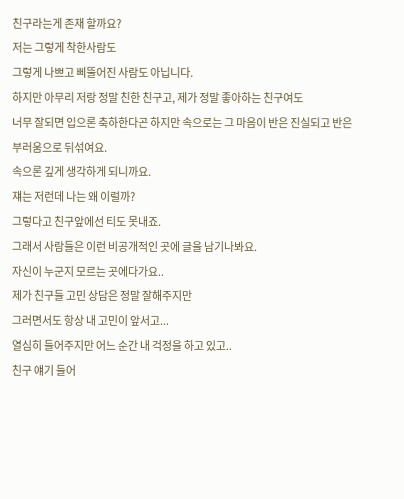친구라는게 존재 할까요?
저는 그렇게 착한사람도
그렇게 나쁘고 삐뚤어진 사람도 아닙니다.
하지만 아무리 저랑 정말 친한 친구고, 제가 정말 좋아하는 친구여도
너무 잘되면 입으론 축하한다곤 하지만 속으로는 그 마음이 반은 진실되고 반은 부러움으로 뒤섞여요.
속으론 깊게 생각하게 되니까요.
쟤는 저런데 나는 왜 이럴까?
그렇다고 친구앞에선 티도 못내죠.
그래서 사람들은 이런 비공개적인 곳에 글을 남기나봐요.
자신이 누군지 모르는 곳에다가요..
제가 친구들 고민 상담은 정말 잘해주지만
그러면서도 항상 내 고민이 앞서고...
열심히 들어주지만 어느 순간 내 걱정을 하고 있고..
친구 얘기 들어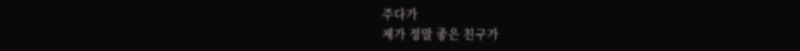주다가
제가 정말 좋은 친구가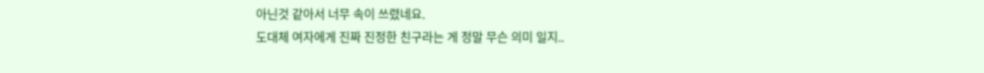아닌것 같아서 너무 속이 쓰렸네요.
도대체 여자에게 진짜 진정한 친구라는 게 정말 무슨 의미 일지..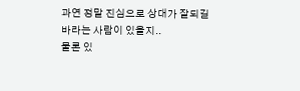과연 정말 진심으로 상대가 잘되길 바라는 사람이 있을지..
물론 있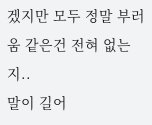겠지만 모두 정말 부러움 같은건 전혀 없는지..
말이 길어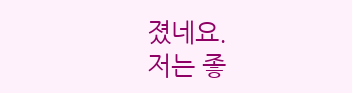졌네요.
저는 좋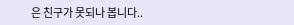은 친구가 못되나 봅니다..